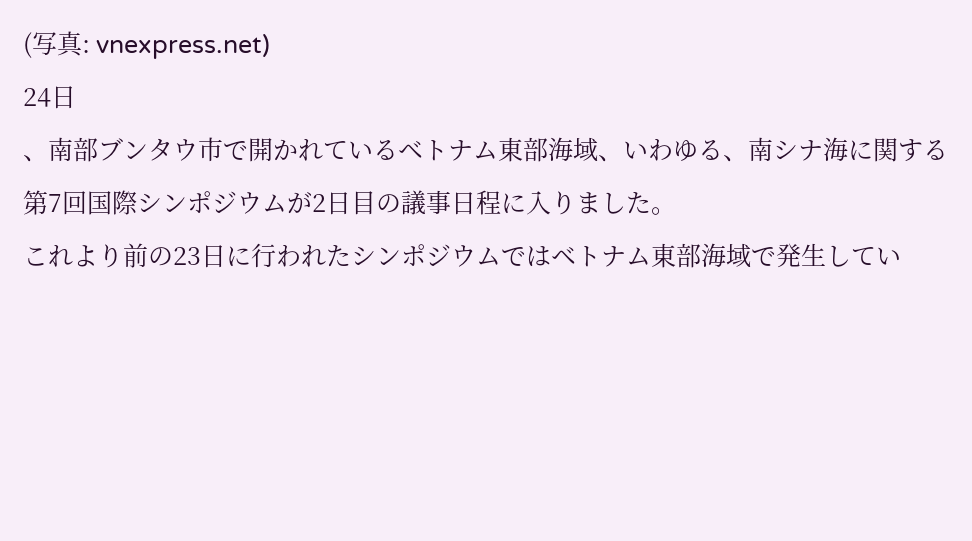(写真: vnexpress.net)
24日
、南部ブンタウ市で開かれているベトナム東部海域、いわゆる、南シナ海に関する第7回国際シンポジウムが2日目の議事日程に入りました。
これより前の23日に行われたシンポジウムではベトナム東部海域で発生してい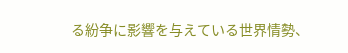る紛争に影響を与えている世界情勢、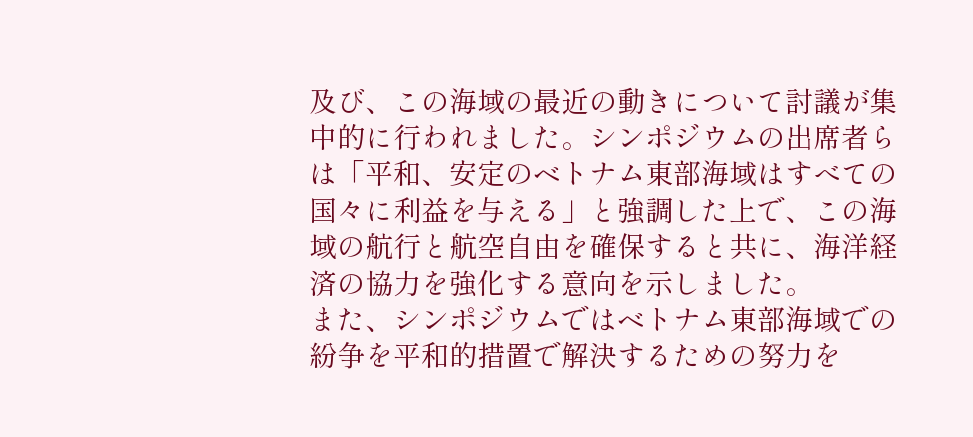及び、この海域の最近の動きについて討議が集中的に行われました。シンポジウムの出席者らは「平和、安定のベトナム東部海域はすべての国々に利益を与える」と強調した上で、この海域の航行と航空自由を確保すると共に、海洋経済の協力を強化する意向を示しました。
また、シンポジウムではベトナム東部海域での紛争を平和的措置で解決するための努力を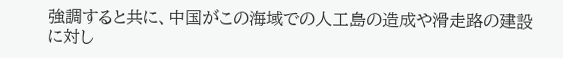強調すると共に、中国がこの海域での人工島の造成や滑走路の建設に対し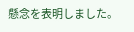懸念を表明しました。